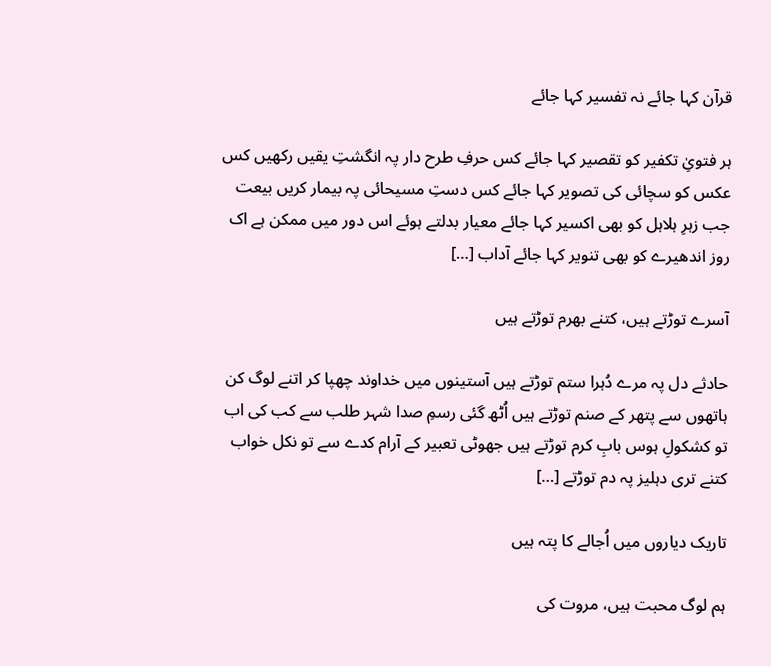قرآن کہا جائے نہ تفسیر کہا جائے

ہر فتویِٰ تکفیر کو تقصیر کہا جائے کس حرفِ طرح دار پہ انگشتِ یقیں رکھیں کس عکس کو سچائی کی تصویر کہا جائے کس دستِ مسیحائی پہ بیمار کریں بیعت جب زہرِ ہلاہل کو بھی اکسیر کہا جائے معیار بدلتے ہوئے اس دور میں ممکن ہے اک روز اندھیرے کو بھی تنویر کہا جائے آداب […]

آسرے توڑتے ہیں، کتنے بھرم توڑتے ہیں

حادثے دل پہ مرے دُہرا ستم توڑتے ہیں آستینوں میں خداوند چھپا کر اتنے لوگ کن ہاتھوں سے پتھر کے صنم توڑتے ہیں اُٹھ گئی رسمِ صدا شہر طلب سے کب کی اب تو کشکولِ ہوس بابِ کرم توڑتے ہیں جھوٹی تعبیر کے آرام کدے سے تو نکل خواب کتنے تری دہلیز پہ دم توڑتے […]

تاریک دیاروں میں اُجالے کا پتہ ہیں

ہم لوگ محبت ہیں، مروت کی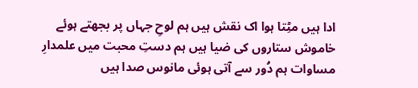ادا ہیں مٹِتا ہوا اک نقش ہیں ہم لوحِ جہاں پر بجھتے ہوئے خاموش ستاروں کی ضیا ہیں ہم دستِ محبت میں علمدارِ مساوات ہم دُور سے آتی ہوئی مانوس صدا ہیں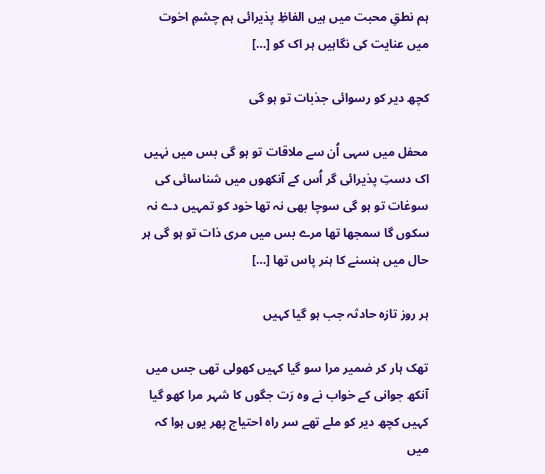ہم نطقِ محبت میں ہیں الفاظِ پذیرائی ہم چشمِ اخوت میں عنایت کی نگاہیں ہر اک کو […]

کچھ دیر کو رسوائی جذبات تو ہو گی

محفل میں سہی اُن سے ملاقات تو ہو گی بس میں نہیں اک دستِ پذیرائی گر اُس کے آنکھوں میں شناسائی کی سوغات تو ہو گی سوچا بھی نہ تھا خود کو تمہیں دے نہ سکوں گا سمجھا تھا مرے بس میں مری ذات تو ہو گی ہر حال میں ہنسنے کا ہنر پاس تھا […]

ہر روز تازہ حادثہ جب ہو گیا کہیں

تھک ہار کر ضمیر مرا سو گیا کہیں کھولی تھی جس میں آنکھ جوانی کے خواب نے وہ رَت جگوں کا شہر مرا کھو گیا کہیں کچھ دیر کو ملے تھے سر راہ احتیاج پھر یوں ہوا کہ میں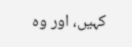کہیں، اور وہ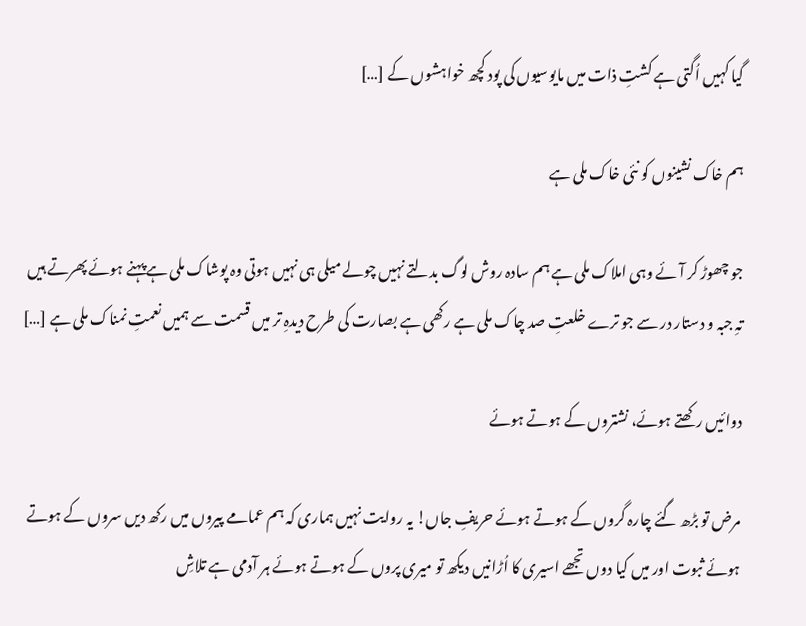گیا کہیں اُگتی ہے کشتِ ذات میں مایوسیوں کی پود کچھ خواہشوں کے […]

ہم خاک نشینوں کو نئی خاک ملی ہے

جو چھوڑ کر آئے وہی املاک ملی ہے ہم سادہ روش لوگ بدلتے نہیں چولے میلی ہی نہیں ہوتی وہ پوشاک ملی ہے پہنے ہوئے پھرتے ہیں تہِ جبہ و دستار در سے جو ترے خلعتِ صد چاک ملی ہے رکھی ہے بصارت کی طرح دیدہِ تر میں قسمت سے ہمیں نعمتِ نمناک ملی ہے […]

دوائیں رکھتے ہوئے، نشتروں کے ہوتے ہوئے

مرض تو بڑھ گئے چارہ گروں کے ہوتے ہوئے حریفِ جاں! یہ روایت نہیں ہماری کہ ہم عمامے پیروں میں رکھ دیں سروں کے ہوتے ہوئے ثبوت اور میں کیا دوں تجھے اسیری کا اُڑانیں دیکھ تو میری پروں کے ہوتے ہوئے ہر آدمی ہے تلاشِ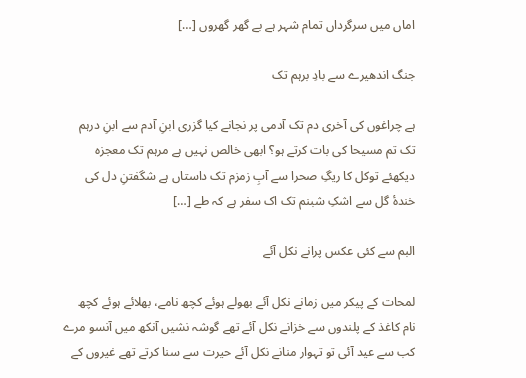اماں میں سرگرداں تمام شہر ہے بے گھر گھروں […]

جنگ اندھیرے سے بادِ برہم تک

ہے چراغوں کی آخری دم تک آدمی پر نجانے کیا گزری ابنِ آدم سے ابنِ درہم تک تم مسیحا کی بات کرتے ہو؟ ابھی خالص نہیں ہے مرہم تک معجزہ دیکھئے توکل کا ریگِ صحرا سے آبِ زمزم تک داستاں ہے شگفتنِ دل کی خندۂ گل سے اشکِ شبنم تک اک سفر ہے کہ طے […]

البم سے کئی عکس پرانے نکل آئے

لمحات کے پیکر میں زمانے نکل آئے بھولے ہوئے کچھ نامے، بھلائے ہوئے کچھ نام کاغذ کے پلندوں سے خزانے نکل آئے تھے گوشہ نشیں آنکھ میں آنسو مرے کب سے عید آئی تو تہوار منانے نکل آئے حیرت سے سنا کرتے تھے غیروں کے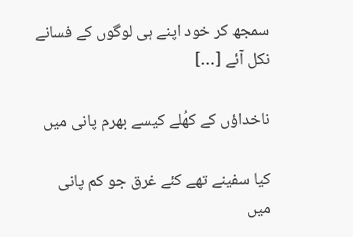سمجھ کر خود اپنے ہی لوگوں کے فسانے نکل آئے […]

ناخداؤں کے کھُلے کیسے بھرم پانی میں

کیا سفینے تھے کئے غرق جو کم پانی میں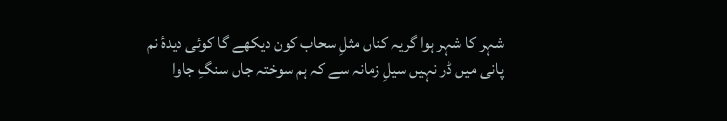شہر کا شہر ہوا گریہ کناں مثلِ سحاب کون دیکھے گا کوئی دیدۂ نم پانی میں ڈر نہیں سیلِ زمانہ سے کہ ہم سوختہ جاں سنگِ جاوا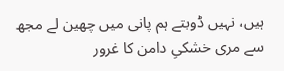ہیں، نہیں ڈوبتے ہم پانی میں چھین لے مجھ سے مری خشکیِ دامن کا غرور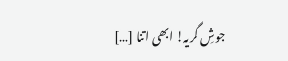جوشِ گریہ! ابھی اتنا […]